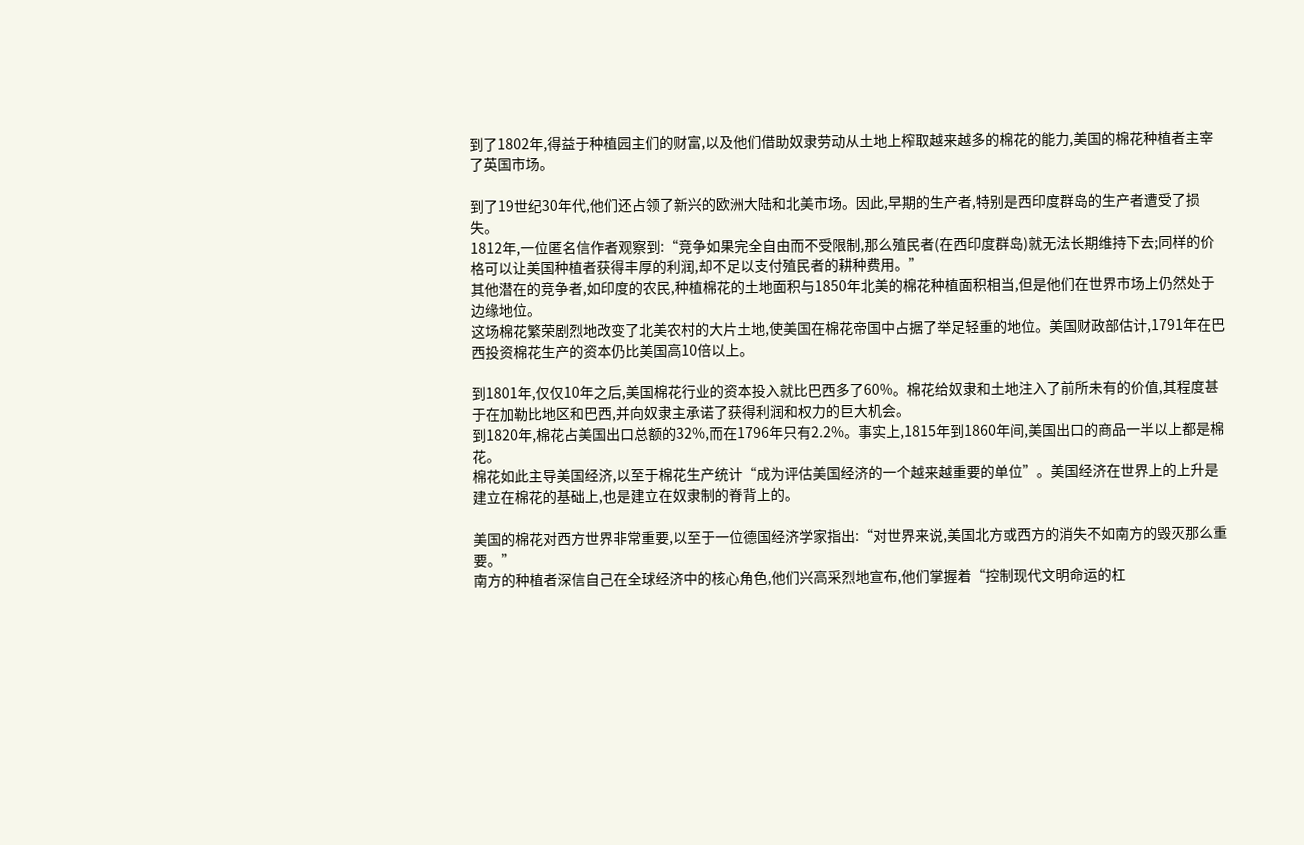到了1802年,得益于种植园主们的财富,以及他们借助奴隶劳动从土地上榨取越来越多的棉花的能力,美国的棉花种植者主宰了英国市场。

到了19世纪30年代,他们还占领了新兴的欧洲大陆和北美市场。因此,早期的生产者,特别是西印度群岛的生产者遭受了损失。
1812年,一位匿名信作者观察到:“竞争如果完全自由而不受限制,那么殖民者(在西印度群岛)就无法长期维持下去;同样的价格可以让美国种植者获得丰厚的利润,却不足以支付殖民者的耕种费用。”
其他潜在的竞争者,如印度的农民,种植棉花的土地面积与1850年北美的棉花种植面积相当,但是他们在世界市场上仍然处于边缘地位。
这场棉花繁荣剧烈地改变了北美农村的大片土地,使美国在棉花帝国中占据了举足轻重的地位。美国财政部估计,1791年在巴西投资棉花生产的资本仍比美国高10倍以上。

到1801年,仅仅10年之后,美国棉花行业的资本投入就比巴西多了60%。棉花给奴隶和土地注入了前所未有的价值,其程度甚于在加勒比地区和巴西,并向奴隶主承诺了获得利润和权力的巨大机会。
到1820年,棉花占美国出口总额的32%,而在1796年只有2.2%。事实上,1815年到1860年间,美国出口的商品一半以上都是棉花。
棉花如此主导美国经济,以至于棉花生产统计“成为评估美国经济的一个越来越重要的单位”。美国经济在世界上的上升是建立在棉花的基础上,也是建立在奴隶制的脊背上的。

美国的棉花对西方世界非常重要,以至于一位德国经济学家指出:“对世界来说,美国北方或西方的消失不如南方的毁灭那么重要。”
南方的种植者深信自己在全球经济中的核心角色,他们兴高采烈地宣布,他们掌握着“控制现代文明命运的杠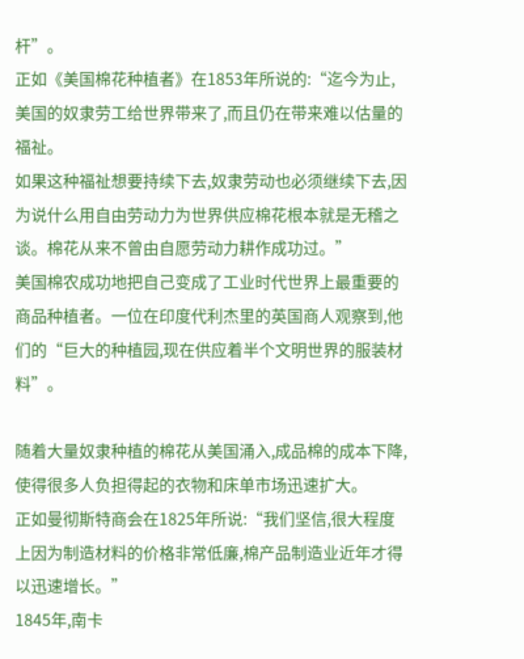杆”。
正如《美国棉花种植者》在1853年所说的:“迄今为止,美国的奴隶劳工给世界带来了,而且仍在带来难以估量的福祉。
如果这种福祉想要持续下去,奴隶劳动也必须继续下去,因为说什么用自由劳动力为世界供应棉花根本就是无稽之谈。棉花从来不曾由自愿劳动力耕作成功过。”
美国棉农成功地把自己变成了工业时代世界上最重要的商品种植者。一位在印度代利杰里的英国商人观察到,他们的“巨大的种植园,现在供应着半个文明世界的服装材料”。

随着大量奴隶种植的棉花从美国涌入,成品棉的成本下降,使得很多人负担得起的衣物和床单市场迅速扩大。
正如曼彻斯特商会在1825年所说:“我们坚信,很大程度上因为制造材料的价格非常低廉,棉产品制造业近年才得以迅速增长。”
1845年,南卡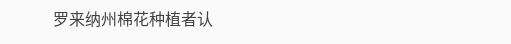罗来纳州棉花种植者认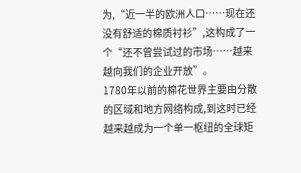为,“近一半的欧洲人口……现在还没有舒适的棉质衬衫”,这构成了一个“还不曾尝试过的市场……越来越向我们的企业开放”。
1780年以前的棉花世界主要由分散的区域和地方网络构成,到这时已经越来越成为一个单一枢纽的全球矩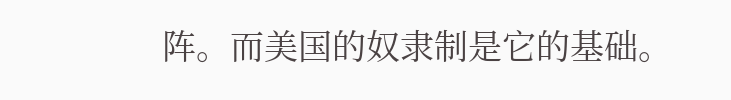阵。而美国的奴隶制是它的基础。